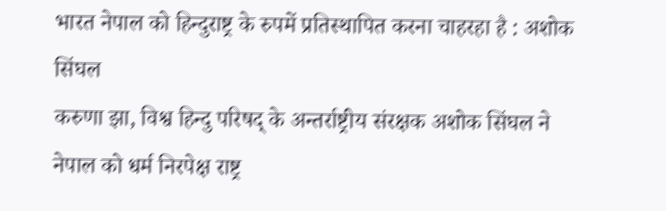भारत नेपाल को हिन्दुराष्ट्र के रुपमें प्रतिस्थापित करना चाहरहा है : अशोक सिंघल
करुणा झा, विश्व हिन्दु परिषद् के अन्तर्राष्ट्रीय संरक्षक अशोक सिंघल ने नेपाल को धर्म निरपेक्ष राष्ट्र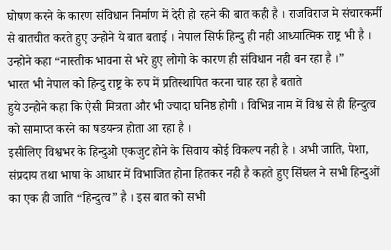घोषण करने के कारण संविधान निर्माण में देरी हो रहने की बात कही है । राजविराज मे संचारकर्मी से बातचीत करते हुए उन्होने ये बात बताई । नेपाल सिर्फ हिन्दु ही नही आध्यात्मिक राष्ट्र भी है । उन्होने कहा “नास्तीक भावना से भरे हुए लोगो के कारण ही संविधान नही बन रहा है ।”
भारत भी नेपाल को हिन्दु राष्ट्र के रुप में प्रतिस्थापित करना चाह रहा है बताते
हुये उन्होने कहा कि ऐसी मित्रता और भी ज्यादा घनिष्ठ होगी । विभिन्न नाम में विश्व से ही हिन्दुत्व को सामाप्त करने का षडयन्त्र होता आ रहा है ।
इसीलिए विश्वभर के हिन्दुओ एकजुट होने के सिवाय कोई विकल्प नही है । अभी जाति, पेशा, संप्रदाय तथा भाषा के आधार में विभाजित होना हितकर नही है कहते हुए सिंघल ने सभी हिन्दुओं का एक ही जाति “हिन्दुत्व” है । इस बात को सभी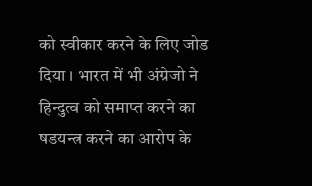को स्वीकार करने के लिए जोड दिया । भारत में भी अंग्रेजो ने हिन्दुत्व को समाप्त करने का षडयन्त्र करने का आरोप के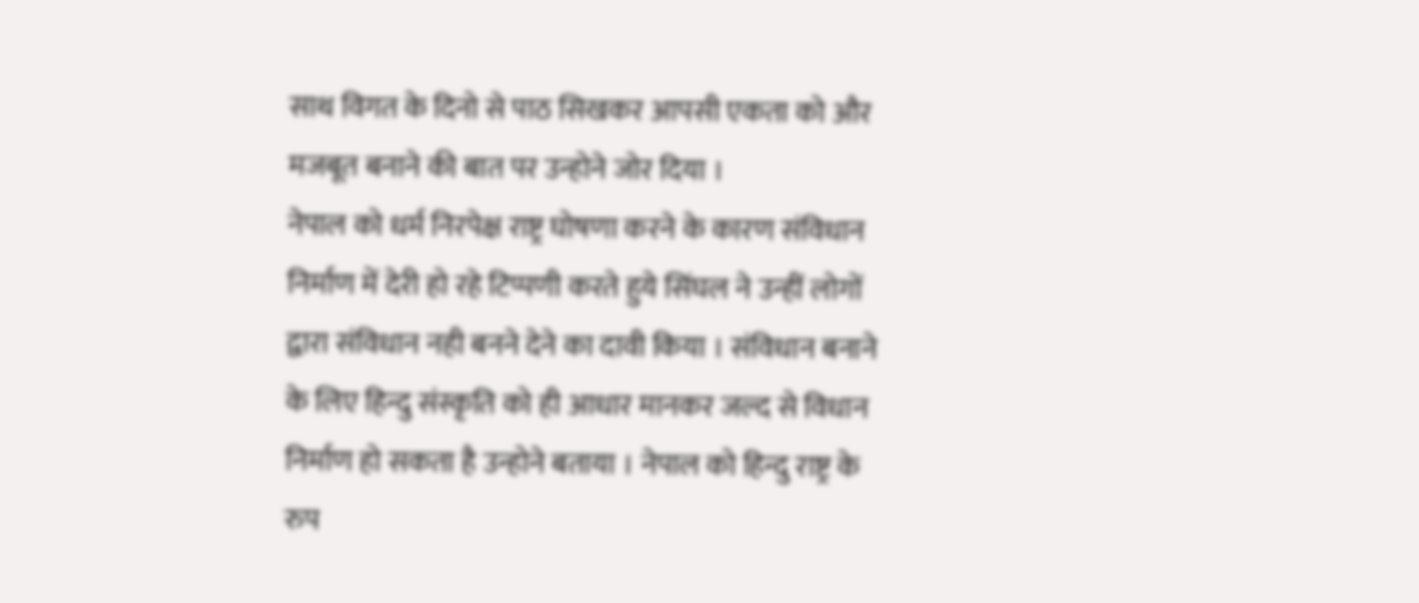साथ विगत के दिनो से पाठ सिखकर आपसी एकता को और मजबूत बनाने की बात पर उन्होने जोर दिया ।
नेपाल को धर्म निरपेक्ष राष्ट्र घोषणा करने के कारण संविधान निर्माण में देरी हो रहे टिप्पणी करते हुये सिंघल ने उन्हीं लोगों द्वारा संविधान नही बनने देने का दावी किया । संविधान बनाने के लिए हिन्दु संस्कृति को ही आधार मानकर जल्द से विधान निर्माण हो सकता है उन्होने बताया । नेपाल को हिन्दु राष्ट्र के रुप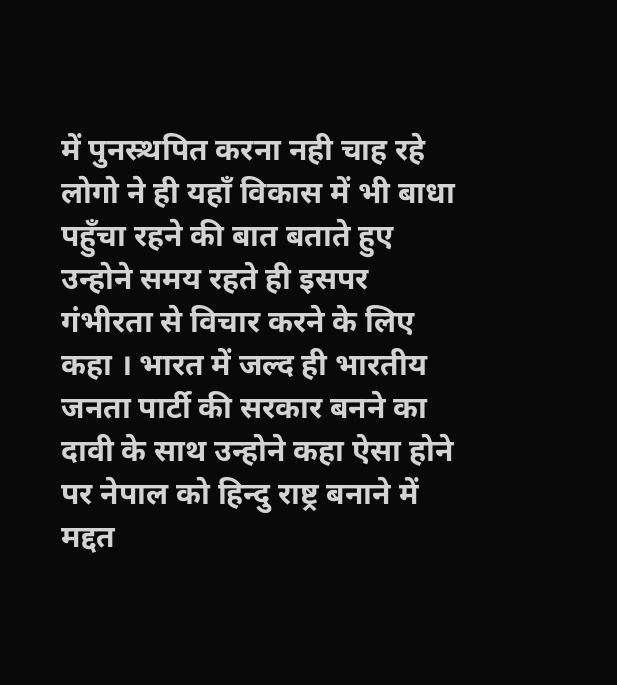में पुनस्र्थपित करना नही चाह रहे लोगो ने ही यहाँ विकास में भी बाधा पहुँचा रहने की बात बताते हुए उन्होने समय रहते ही इसपर गंभीरता से विचार करने के लिए कहा । भारत में जल्द ही भारतीय जनता पार्टी की सरकार बनने का दावी के साथ उन्होने कहा ऐसा होने पर नेपाल को हिन्दु राष्ट्र बनाने में मद्दत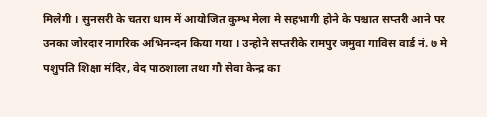मिलेगी । सुनसरी के चतरा धाम में आयोजित कुम्भ मेला मे सहभागी होने के पश्चात सप्तरी आने पर उनका जोरदार नागरिक अभिनन्दन किया गया । उन्होने सप्तरीके रामपुर जमुवा गाविस वार्ड नं. ७ मे पशुपति शिक्षा मंदिर, वेद पाठशाला तथा गौ सेवा केन्द्र का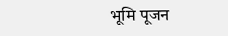भूमि पूजन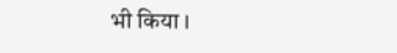भी किया ।